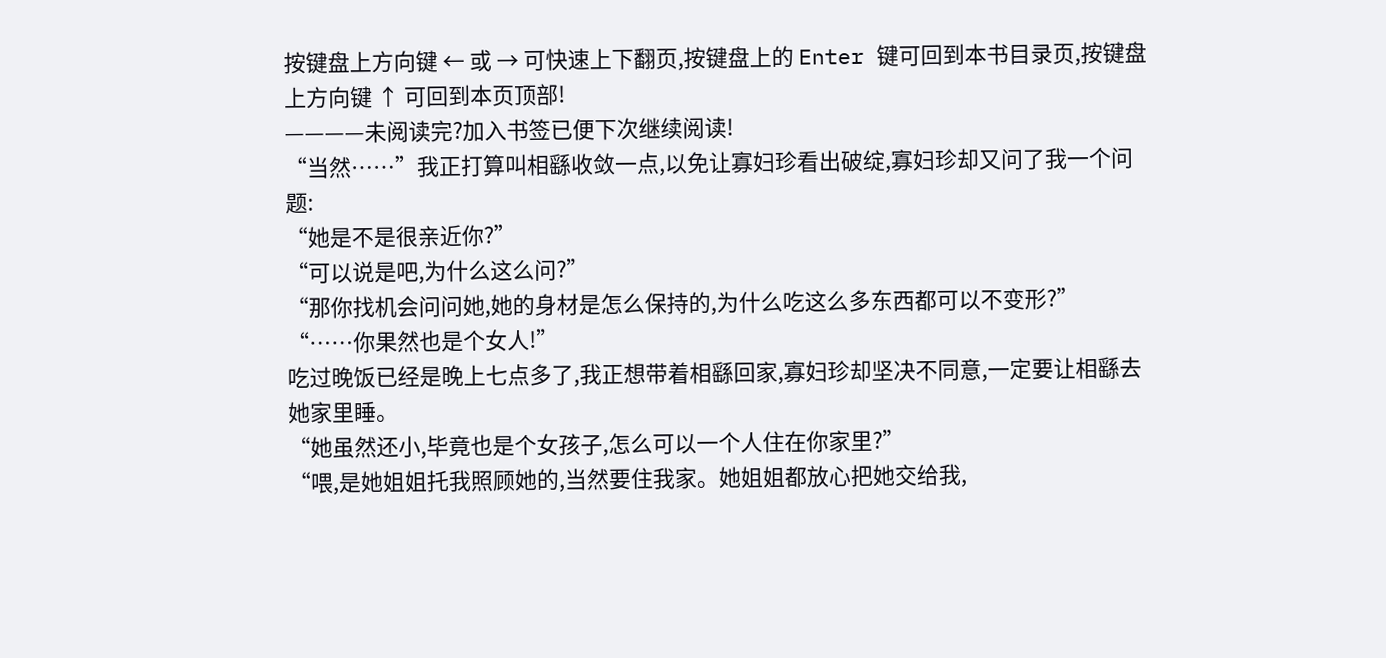按键盘上方向键 ← 或 → 可快速上下翻页,按键盘上的 Enter 键可回到本书目录页,按键盘上方向键 ↑ 可回到本页顶部!
————未阅读完?加入书签已便下次继续阅读!
“当然……”我正打算叫相繇收敛一点,以免让寡妇珍看出破绽,寡妇珍却又问了我一个问题:
“她是不是很亲近你?”
“可以说是吧,为什么这么问?”
“那你找机会问问她,她的身材是怎么保持的,为什么吃这么多东西都可以不变形?”
“……你果然也是个女人!”
吃过晚饭已经是晚上七点多了,我正想带着相繇回家,寡妇珍却坚决不同意,一定要让相繇去她家里睡。
“她虽然还小,毕竟也是个女孩子,怎么可以一个人住在你家里?”
“喂,是她姐姐托我照顾她的,当然要住我家。她姐姐都放心把她交给我,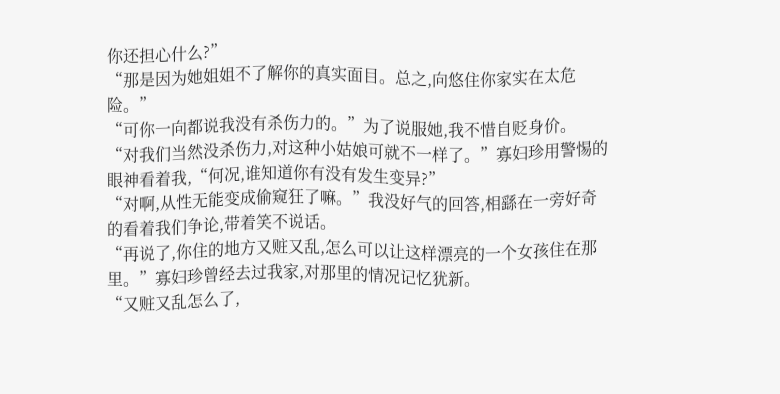你还担心什么?”
“那是因为她姐姐不了解你的真实面目。总之,向悠住你家实在太危险。”
“可你一向都说我没有杀伤力的。”为了说服她,我不惜自贬身价。
“对我们当然没杀伤力,对这种小姑娘可就不一样了。”寡妇珍用警惕的眼神看着我,“何况,谁知道你有没有发生变异?”
“对啊,从性无能变成偷窥狂了嘛。”我没好气的回答,相繇在一旁好奇的看着我们争论,带着笑不说话。
“再说了,你住的地方又赃又乱,怎么可以让这样漂亮的一个女孩住在那里。”寡妇珍曾经去过我家,对那里的情况记忆犹新。
“又赃又乱怎么了,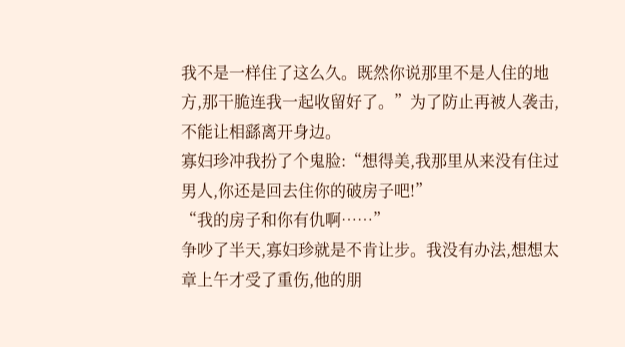我不是一样住了这么久。既然你说那里不是人住的地方,那干脆连我一起收留好了。”为了防止再被人袭击,不能让相繇离开身边。
寡妇珍冲我扮了个鬼脸:“想得美,我那里从来没有住过男人,你还是回去住你的破房子吧!”
“我的房子和你有仇啊……”
争吵了半天,寡妇珍就是不肯让步。我没有办法,想想太章上午才受了重伤,他的朋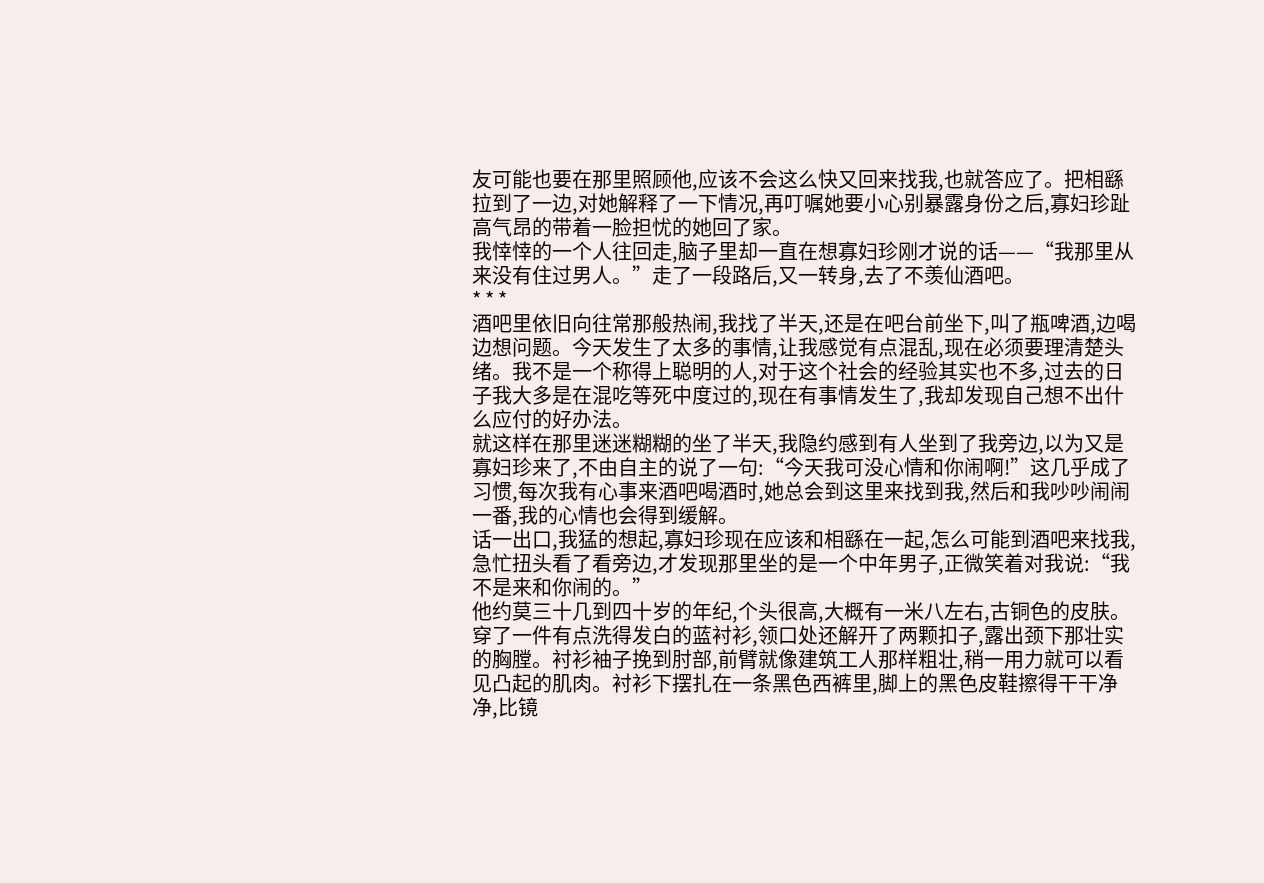友可能也要在那里照顾他,应该不会这么快又回来找我,也就答应了。把相繇拉到了一边,对她解释了一下情况,再叮嘱她要小心别暴露身份之后,寡妇珍趾高气昂的带着一脸担忧的她回了家。
我悻悻的一个人往回走,脑子里却一直在想寡妇珍刚才说的话——“我那里从来没有住过男人。”走了一段路后,又一转身,去了不羡仙酒吧。
* * *
酒吧里依旧向往常那般热闹,我找了半天,还是在吧台前坐下,叫了瓶啤酒,边喝边想问题。今天发生了太多的事情,让我感觉有点混乱,现在必须要理清楚头绪。我不是一个称得上聪明的人,对于这个社会的经验其实也不多,过去的日子我大多是在混吃等死中度过的,现在有事情发生了,我却发现自己想不出什么应付的好办法。
就这样在那里迷迷糊糊的坐了半天,我隐约感到有人坐到了我旁边,以为又是寡妇珍来了,不由自主的说了一句:“今天我可没心情和你闹啊!”这几乎成了习惯,每次我有心事来酒吧喝酒时,她总会到这里来找到我,然后和我吵吵闹闹一番,我的心情也会得到缓解。
话一出口,我猛的想起,寡妇珍现在应该和相繇在一起,怎么可能到酒吧来找我,急忙扭头看了看旁边,才发现那里坐的是一个中年男子,正微笑着对我说:“我不是来和你闹的。”
他约莫三十几到四十岁的年纪,个头很高,大概有一米八左右,古铜色的皮肤。穿了一件有点洗得发白的蓝衬衫,领口处还解开了两颗扣子,露出颈下那壮实的胸膛。衬衫袖子挽到肘部,前臂就像建筑工人那样粗壮,稍一用力就可以看见凸起的肌肉。衬衫下摆扎在一条黑色西裤里,脚上的黑色皮鞋擦得干干净净,比镜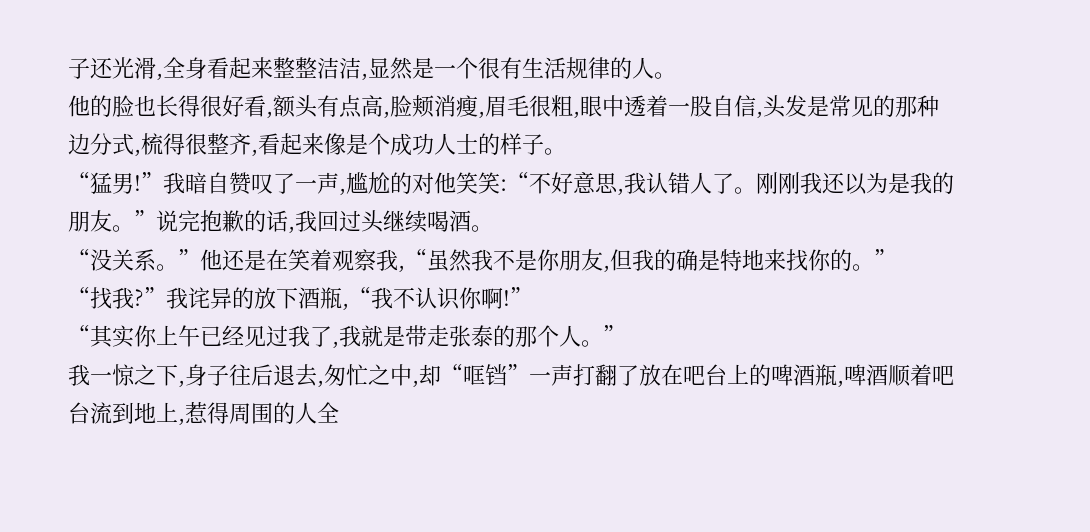子还光滑,全身看起来整整洁洁,显然是一个很有生活规律的人。
他的脸也长得很好看,额头有点高,脸颊消瘦,眉毛很粗,眼中透着一股自信,头发是常见的那种边分式,梳得很整齐,看起来像是个成功人士的样子。
“猛男!”我暗自赞叹了一声,尴尬的对他笑笑:“不好意思,我认错人了。刚刚我还以为是我的朋友。”说完抱歉的话,我回过头继续喝酒。
“没关系。”他还是在笑着观察我,“虽然我不是你朋友,但我的确是特地来找你的。”
“找我?”我诧异的放下酒瓶,“我不认识你啊!”
“其实你上午已经见过我了,我就是带走张泰的那个人。”
我一惊之下,身子往后退去,匆忙之中,却“哐铛”一声打翻了放在吧台上的啤酒瓶,啤酒顺着吧台流到地上,惹得周围的人全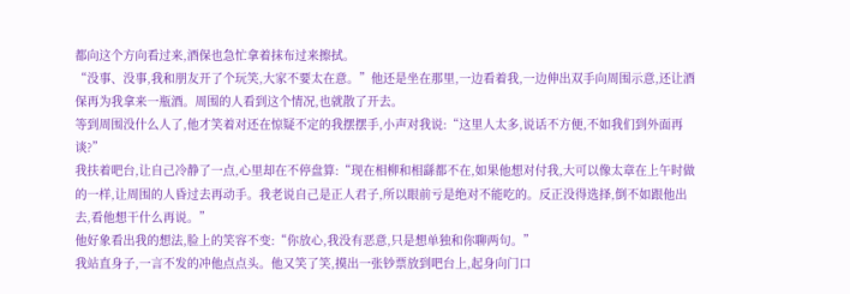都向这个方向看过来,酒保也急忙拿着抹布过来擦拭。
“没事、没事,我和朋友开了个玩笑,大家不要太在意。”他还是坐在那里,一边看着我,一边伸出双手向周围示意,还让酒保再为我拿来一瓶酒。周围的人看到这个情况,也就散了开去。
等到周围没什么人了,他才笑着对还在惊疑不定的我摆摆手,小声对我说:“这里人太多,说话不方便,不如我们到外面再谈?”
我扶着吧台,让自己冷静了一点,心里却在不停盘算:“现在相柳和相繇都不在,如果他想对付我,大可以像太章在上午时做的一样,让周围的人昏过去再动手。我老说自己是正人君子,所以眼前亏是绝对不能吃的。反正没得选择,倒不如跟他出去,看他想干什么再说。”
他好象看出我的想法,脸上的笑容不变:“你放心,我没有恶意,只是想单独和你聊两句。”
我站直身子,一言不发的冲他点点头。他又笑了笑,摸出一张钞票放到吧台上,起身向门口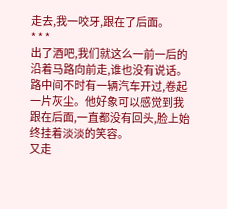走去,我一咬牙,跟在了后面。
* * *
出了酒吧,我们就这么一前一后的沿着马路向前走,谁也没有说话。路中间不时有一辆汽车开过,卷起一片灰尘。他好象可以感觉到我跟在后面,一直都没有回头,脸上始终挂着淡淡的笑容。
又走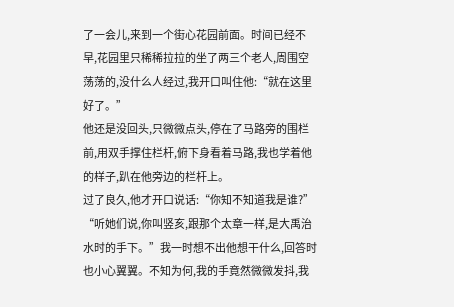了一会儿,来到一个街心花园前面。时间已经不早,花园里只稀稀拉拉的坐了两三个老人,周围空荡荡的,没什么人经过,我开口叫住他:“就在这里好了。”
他还是没回头,只微微点头,停在了马路旁的围栏前,用双手撑住栏杆,俯下身看着马路,我也学着他的样子,趴在他旁边的栏杆上。
过了良久,他才开口说话:“你知不知道我是谁?”
“听她们说,你叫竖亥,跟那个太章一样,是大禹治水时的手下。”我一时想不出他想干什么,回答时也小心翼翼。不知为何,我的手竟然微微发抖,我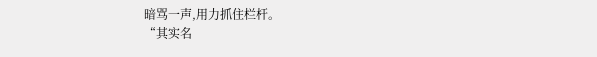暗骂一声,用力抓住栏杆。
“其实名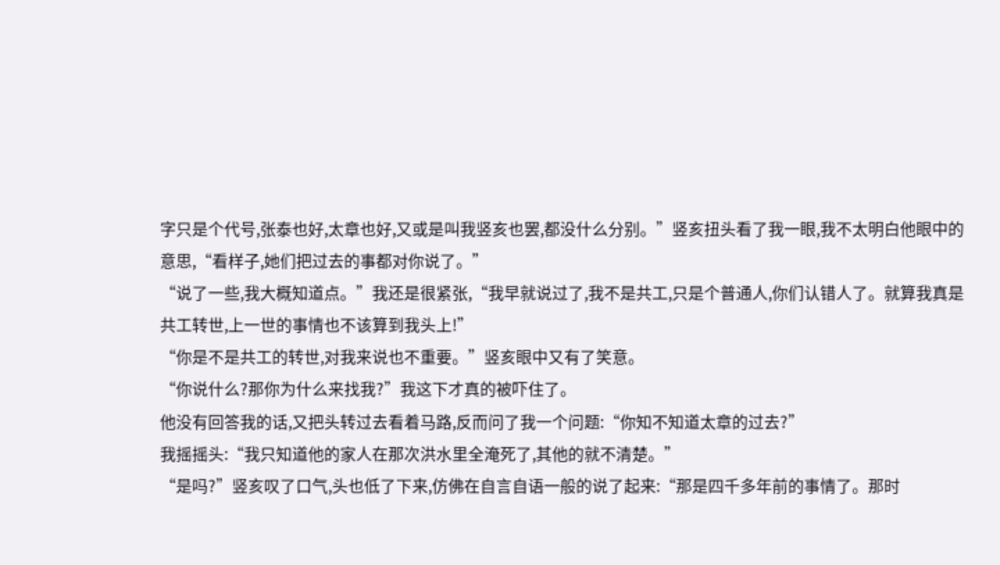字只是个代号,张泰也好,太章也好,又或是叫我竖亥也罢,都没什么分别。”竖亥扭头看了我一眼,我不太明白他眼中的意思,“看样子,她们把过去的事都对你说了。”
“说了一些,我大概知道点。”我还是很紧张,“我早就说过了,我不是共工,只是个普通人,你们认错人了。就算我真是共工转世,上一世的事情也不该算到我头上!”
“你是不是共工的转世,对我来说也不重要。”竖亥眼中又有了笑意。
“你说什么?那你为什么来找我?”我这下才真的被吓住了。
他没有回答我的话,又把头转过去看着马路,反而问了我一个问题:“你知不知道太章的过去?”
我摇摇头:“我只知道他的家人在那次洪水里全淹死了,其他的就不清楚。”
“是吗?”竖亥叹了口气,头也低了下来,仿佛在自言自语一般的说了起来:“那是四千多年前的事情了。那时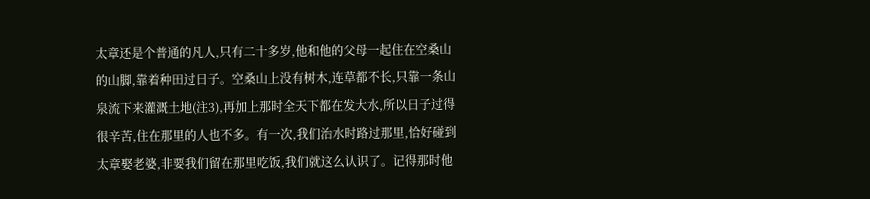太章还是个普通的凡人,只有二十多岁,他和他的父母一起住在空桑山的山脚,靠着种田过日子。空桑山上没有树木,连草都不长,只靠一条山泉流下来灌溉土地(注3),再加上那时全天下都在发大水,所以日子过得很辛苦,住在那里的人也不多。有一次,我们治水时路过那里,恰好碰到太章娶老婆,非要我们留在那里吃饭,我们就这么认识了。记得那时他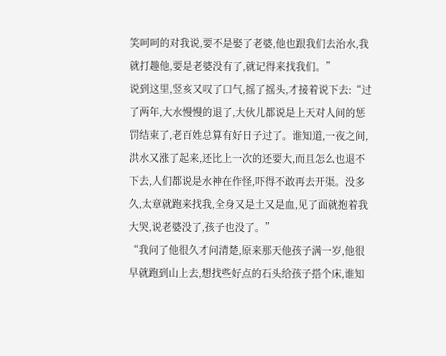笑呵呵的对我说,要不是娶了老婆,他也跟我们去治水,我就打趣他,要是老婆没有了,就记得来找我们。”
说到这里,竖亥又叹了口气,摇了摇头,才接着说下去:“过了两年,大水慢慢的退了,大伙儿都说是上天对人间的惩罚结束了,老百姓总算有好日子过了。谁知道,一夜之间,洪水又涨了起来,还比上一次的还要大,而且怎么也退不下去,人们都说是水神在作怪,吓得不敢再去开渠。没多久,太章就跑来找我,全身又是土又是血,见了面就抱着我大哭,说老婆没了,孩子也没了。”
“我问了他很久才问清楚,原来那天他孩子满一岁,他很早就跑到山上去,想找些好点的石头给孩子搭个床,谁知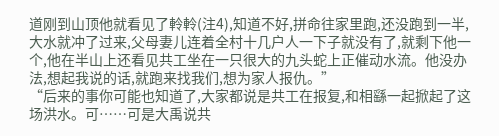道刚到山顶他就看见了軨軨(注4),知道不好,拼命往家里跑,还没跑到一半,大水就冲了过来,父母妻儿连着全村十几户人一下子就没有了,就剩下他一个,他在半山上还看见共工坐在一只很大的九头蛇上正催动水流。他没办法,想起我说的话,就跑来找我们,想为家人报仇。”
“后来的事你可能也知道了,大家都说是共工在报复,和相繇一起掀起了这场洪水。可……可是大禹说共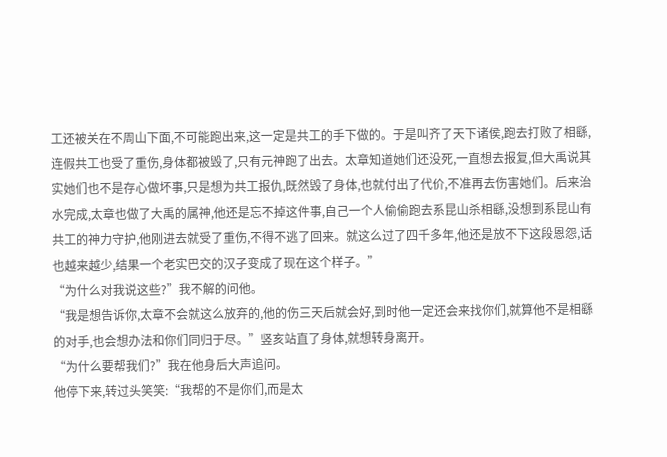工还被关在不周山下面,不可能跑出来,这一定是共工的手下做的。于是叫齐了天下诸侯,跑去打败了相繇,连假共工也受了重伤,身体都被毁了,只有元神跑了出去。太章知道她们还没死,一直想去报复,但大禹说其实她们也不是存心做坏事,只是想为共工报仇,既然毁了身体,也就付出了代价,不准再去伤害她们。后来治水完成,太章也做了大禹的属神,他还是忘不掉这件事,自己一个人偷偷跑去系昆山杀相繇,没想到系昆山有共工的神力守护,他刚进去就受了重伤,不得不逃了回来。就这么过了四千多年,他还是放不下这段恩怨,话也越来越少,结果一个老实巴交的汉子变成了现在这个样子。”
“为什么对我说这些?”我不解的问他。
“我是想告诉你,太章不会就这么放弃的,他的伤三天后就会好,到时他一定还会来找你们,就算他不是相繇的对手,也会想办法和你们同归于尽。”竖亥站直了身体,就想转身离开。
“为什么要帮我们?”我在他身后大声追问。
他停下来,转过头笑笑:“我帮的不是你们,而是太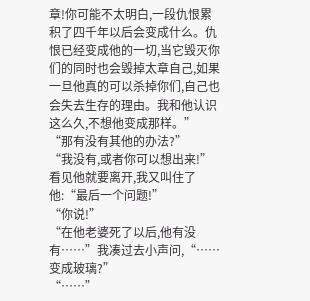章!你可能不太明白,一段仇恨累积了四千年以后会变成什么。仇恨已经变成他的一切,当它毁灭你们的同时也会毁掉太章自己,如果一旦他真的可以杀掉你们,自己也会失去生存的理由。我和他认识这么久,不想他变成那样。”
“那有没有其他的办法?”
“我没有,或者你可以想出来!”
看见他就要离开,我又叫住了他:“最后一个问题!”
“你说!”
“在他老婆死了以后,他有没有……”我凑过去小声问,“……变成玻璃?”
“……”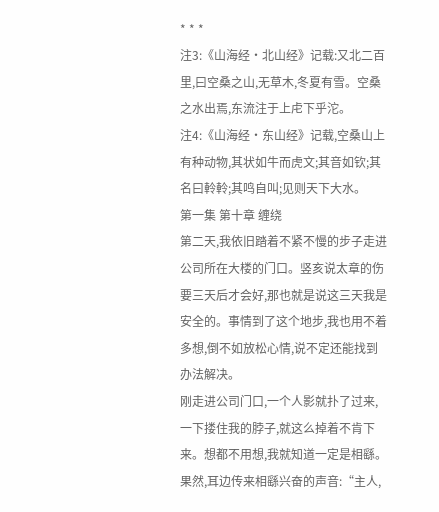* * *
注3:《山海经·北山经》记载:又北二百里,曰空桑之山,无草木,冬夏有雪。空桑之水出焉,东流注于上虍下乎沱。
注4:《山海经·东山经》记载,空桑山上有种动物,其状如牛而虎文;其音如钦;其名曰軨軨;其鸣自叫;见则天下大水。
第一集 第十章 缠绕
第二天,我依旧踏着不紧不慢的步子走进公司所在大楼的门口。竖亥说太章的伤要三天后才会好,那也就是说这三天我是安全的。事情到了这个地步,我也用不着多想,倒不如放松心情,说不定还能找到办法解决。
刚走进公司门口,一个人影就扑了过来,一下搂住我的脖子,就这么掉着不肯下来。想都不用想,我就知道一定是相繇。果然,耳边传来相繇兴奋的声音:“主人,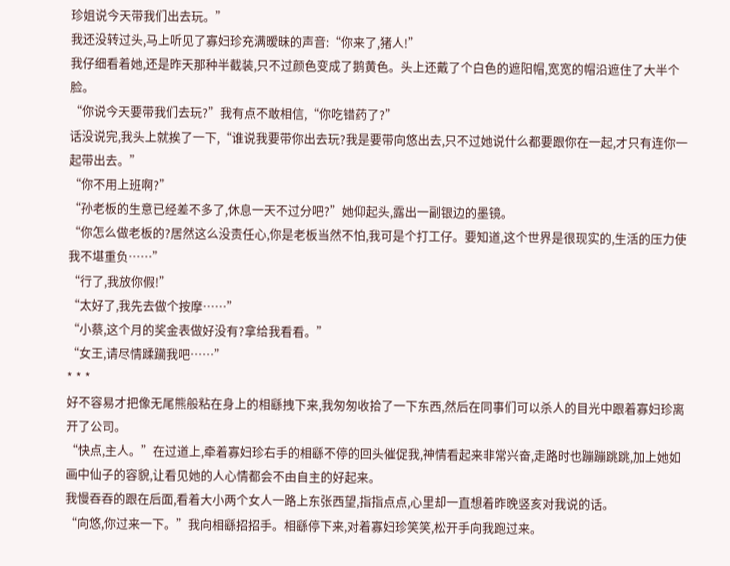珍姐说今天带我们出去玩。”
我还没转过头,马上听见了寡妇珍充满暧昧的声音:“你来了,猪人!”
我仔细看着她,还是昨天那种半截装,只不过颜色变成了鹅黄色。头上还戴了个白色的遮阳帽,宽宽的帽沿遮住了大半个脸。
“你说今天要带我们去玩?”我有点不敢相信,“你吃错药了?”
话没说完,我头上就挨了一下,“谁说我要带你出去玩?我是要带向悠出去,只不过她说什么都要跟你在一起,才只有连你一起带出去。”
“你不用上班啊?”
“孙老板的生意已经差不多了,休息一天不过分吧?”她仰起头,露出一副银边的墨镜。
“你怎么做老板的?居然这么没责任心,你是老板当然不怕,我可是个打工仔。要知道,这个世界是很现实的,生活的压力使我不堪重负……”
“行了,我放你假!”
“太好了,我先去做个按摩……”
“小蔡,这个月的奖金表做好没有?拿给我看看。”
“女王,请尽情蹂躏我吧……”
* * *
好不容易才把像无尾熊般粘在身上的相繇拽下来,我匆匆收拾了一下东西,然后在同事们可以杀人的目光中跟着寡妇珍离开了公司。
“快点,主人。”在过道上,牵着寡妇珍右手的相繇不停的回头催促我,神情看起来非常兴奋,走路时也蹦蹦跳跳,加上她如画中仙子的容貌,让看见她的人心情都会不由自主的好起来。
我慢吞吞的跟在后面,看着大小两个女人一路上东张西望,指指点点,心里却一直想着昨晚竖亥对我说的话。
“向悠,你过来一下。”我向相繇招招手。相繇停下来,对着寡妇珍笑笑,松开手向我跑过来。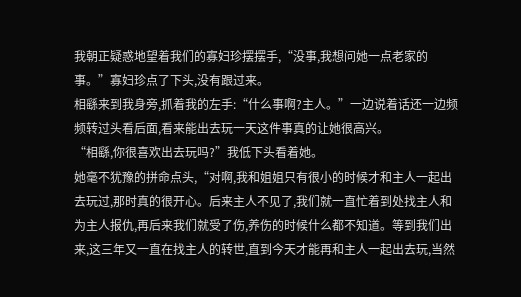我朝正疑惑地望着我们的寡妇珍摆摆手,“没事,我想问她一点老家的事。”寡妇珍点了下头,没有跟过来。
相繇来到我身旁,抓着我的左手:“什么事啊?主人。”一边说着话还一边频频转过头看后面,看来能出去玩一天这件事真的让她很高兴。
“相繇,你很喜欢出去玩吗?”我低下头看着她。
她毫不犹豫的拼命点头,“对啊,我和姐姐只有很小的时候才和主人一起出去玩过,那时真的很开心。后来主人不见了,我们就一直忙着到处找主人和为主人报仇,再后来我们就受了伤,养伤的时候什么都不知道。等到我们出来,这三年又一直在找主人的转世,直到今天才能再和主人一起出去玩,当然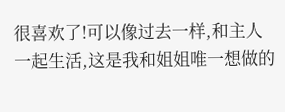很喜欢了!可以像过去一样,和主人一起生活,这是我和姐姐唯一想做的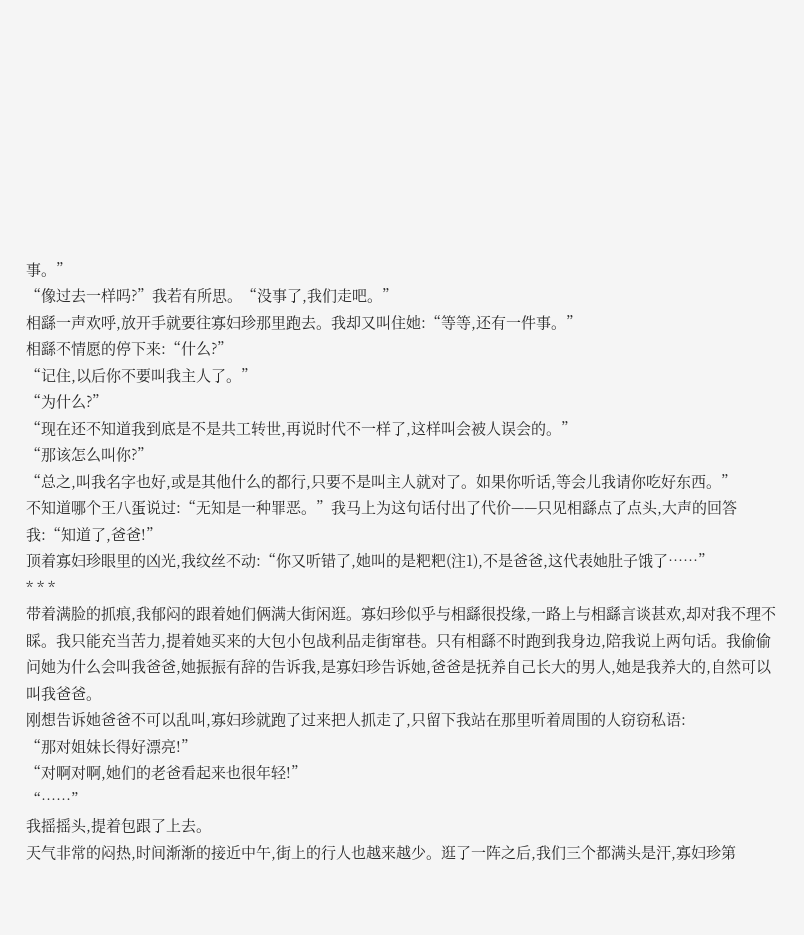事。”
“像过去一样吗?”我若有所思。“没事了,我们走吧。”
相繇一声欢呼,放开手就要往寡妇珍那里跑去。我却又叫住她:“等等,还有一件事。”
相繇不情愿的停下来:“什么?”
“记住,以后你不要叫我主人了。”
“为什么?”
“现在还不知道我到底是不是共工转世,再说时代不一样了,这样叫会被人误会的。”
“那该怎么叫你?”
“总之,叫我名字也好,或是其他什么的都行,只要不是叫主人就对了。如果你听话,等会儿我请你吃好东西。”
不知道哪个王八蛋说过:“无知是一种罪恶。”我马上为这句话付出了代价——只见相繇点了点头,大声的回答我:“知道了,爸爸!”
顶着寡妇珍眼里的凶光,我纹丝不动:“你又听错了,她叫的是粑粑(注1),不是爸爸,这代表她肚子饿了……”
* * *
带着满脸的抓痕,我郁闷的跟着她们俩满大街闲逛。寡妇珍似乎与相繇很投缘,一路上与相繇言谈甚欢,却对我不理不睬。我只能充当苦力,提着她买来的大包小包战利品走街窜巷。只有相繇不时跑到我身边,陪我说上两句话。我偷偷问她为什么会叫我爸爸,她振振有辞的告诉我,是寡妇珍告诉她,爸爸是抚养自己长大的男人,她是我养大的,自然可以叫我爸爸。
刚想告诉她爸爸不可以乱叫,寡妇珍就跑了过来把人抓走了,只留下我站在那里听着周围的人窃窃私语:
“那对姐妹长得好漂亮!”
“对啊对啊,她们的老爸看起来也很年轻!”
“……”
我摇摇头,提着包跟了上去。
天气非常的闷热,时间渐渐的接近中午,街上的行人也越来越少。逛了一阵之后,我们三个都满头是汗,寡妇珍第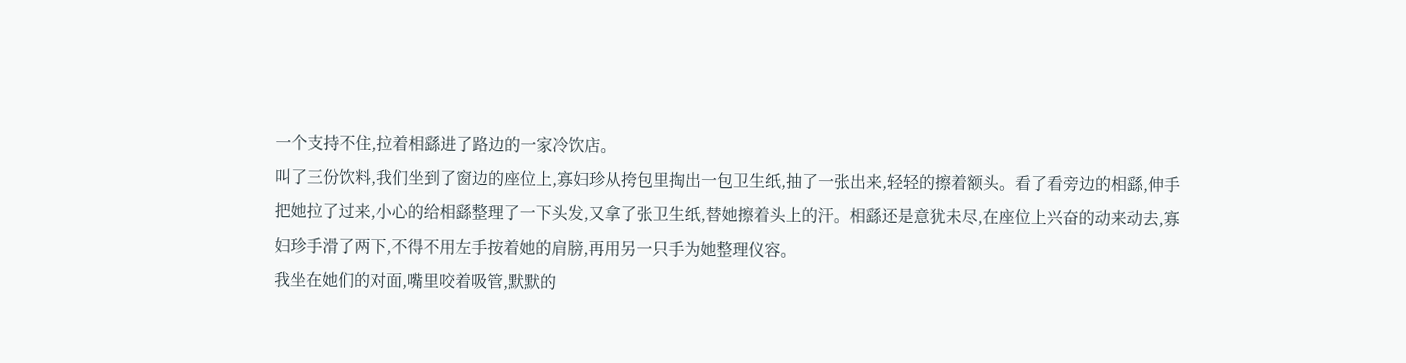一个支持不住,拉着相繇进了路边的一家冷饮店。
叫了三份饮料,我们坐到了窗边的座位上,寡妇珍从挎包里掏出一包卫生纸,抽了一张出来,轻轻的擦着额头。看了看旁边的相繇,伸手把她拉了过来,小心的给相繇整理了一下头发,又拿了张卫生纸,替她擦着头上的汗。相繇还是意犹未尽,在座位上兴奋的动来动去,寡妇珍手滑了两下,不得不用左手按着她的肩膀,再用另一只手为她整理仪容。
我坐在她们的对面,嘴里咬着吸管,默默的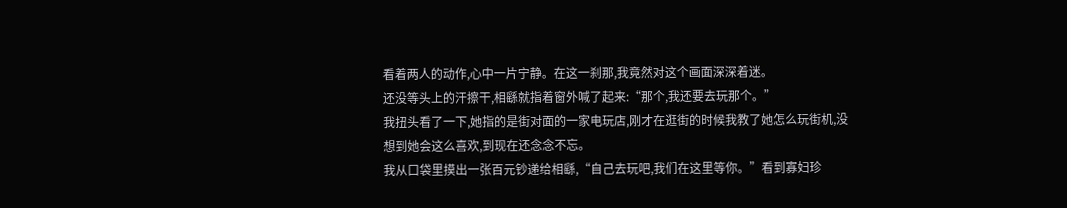看着两人的动作,心中一片宁静。在这一刹那,我竟然对这个画面深深着迷。
还没等头上的汗擦干,相繇就指着窗外喊了起来:“那个,我还要去玩那个。”
我扭头看了一下,她指的是街对面的一家电玩店,刚才在逛街的时候我教了她怎么玩街机,没想到她会这么喜欢,到现在还念念不忘。
我从口袋里摸出一张百元钞递给相繇,“自己去玩吧,我们在这里等你。”看到寡妇珍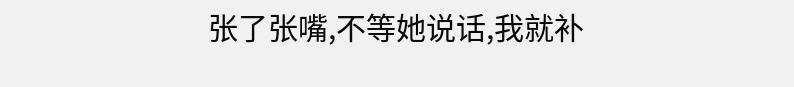张了张嘴,不等她说话,我就补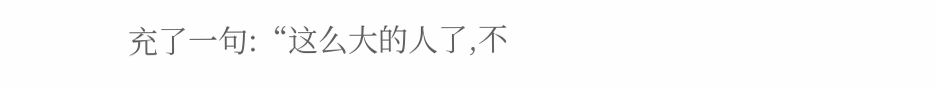充了一句:“这么大的人了,不